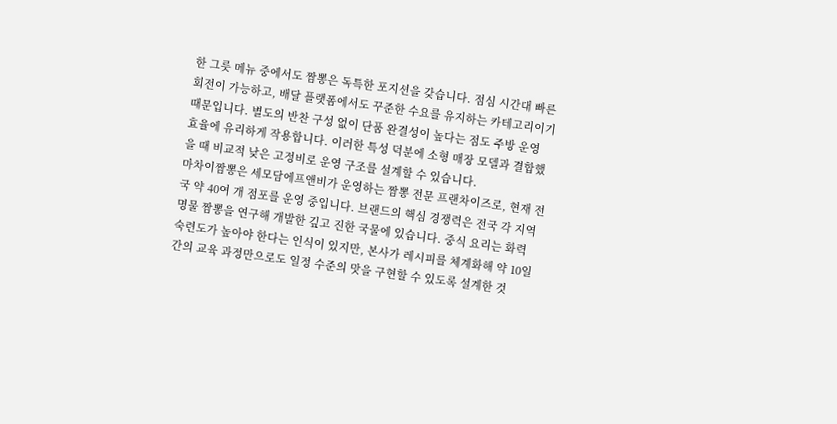한 그릇 메뉴 중에서도 짬뽕은 독특한 포지션을 갖습니다. 점심 시간대 빠른 회전이 가능하고, 배달 플랫폼에서도 꾸준한 수요를 유지하는 카테고리이기 때문입니다. 별도의 반찬 구성 없이 단품 완결성이 높다는 점도 주방 운영 효율에 유리하게 작용합니다. 이러한 특성 덕분에 소형 매장 모델과 결합했을 때 비교적 낮은 고정비로 운영 구조를 설계할 수 있습니다.
마차이짬뽕은 세모담에프앤비가 운영하는 짬뽕 전문 프랜차이즈로, 현재 전국 약 40여 개 점포를 운영 중입니다. 브랜드의 핵심 경쟁력은 전국 각 지역 명물 짬뽕을 연구해 개발한 깊고 진한 국물에 있습니다. 중식 요리는 화력 숙련도가 높아야 한다는 인식이 있지만, 본사가 레시피를 체계화해 약 10일간의 교육 과정만으로도 일정 수준의 맛을 구현할 수 있도록 설계한 것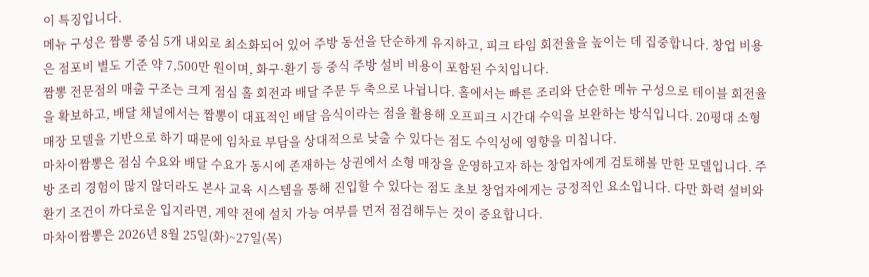이 특징입니다.
메뉴 구성은 짬뽕 중심 5개 내외로 최소화되어 있어 주방 동선을 단순하게 유지하고, 피크 타임 회전율을 높이는 데 집중합니다. 창업 비용은 점포비 별도 기준 약 7,500만 원이며, 화구·환기 등 중식 주방 설비 비용이 포함된 수치입니다.
짬뽕 전문점의 매출 구조는 크게 점심 홀 회전과 배달 주문 두 축으로 나뉩니다. 홀에서는 빠른 조리와 단순한 메뉴 구성으로 테이블 회전율을 확보하고, 배달 채널에서는 짬뽕이 대표적인 배달 음식이라는 점을 활용해 오프피크 시간대 수익을 보완하는 방식입니다. 20평대 소형 매장 모델을 기반으로 하기 때문에 임차료 부담을 상대적으로 낮출 수 있다는 점도 수익성에 영향을 미칩니다.
마차이짬뽕은 점심 수요와 배달 수요가 동시에 존재하는 상권에서 소형 매장을 운영하고자 하는 창업자에게 검토해볼 만한 모델입니다. 주방 조리 경험이 많지 않더라도 본사 교육 시스템을 통해 진입할 수 있다는 점도 초보 창업자에게는 긍정적인 요소입니다. 다만 화력 설비와 환기 조건이 까다로운 입지라면, 계약 전에 설치 가능 여부를 먼저 점검해두는 것이 중요합니다.
마차이짬뽕은 2026년 8월 25일(화)~27일(목)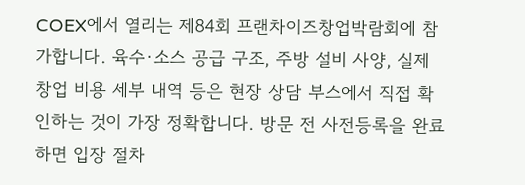COEX에서 열리는 제84회 프랜차이즈창업박람회에 참가합니다. 육수·소스 공급 구조, 주방 설비 사양, 실제 창업 비용 세부 내역 등은 현장 상담 부스에서 직접 확인하는 것이 가장 정확합니다. 방문 전 사전등록을 완료하면 입장 절차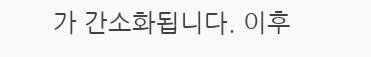가 간소화됩니다. 이후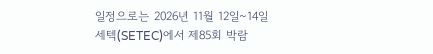일정으로는 2026년 11월 12일~14일 세텍(SETEC)에서 제85회 박람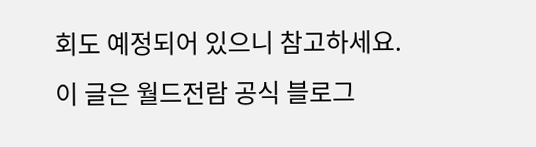회도 예정되어 있으니 참고하세요.
이 글은 월드전람 공식 블로그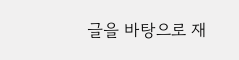글을 바탕으로 재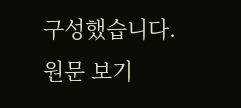구성했습니다. 원문 보기